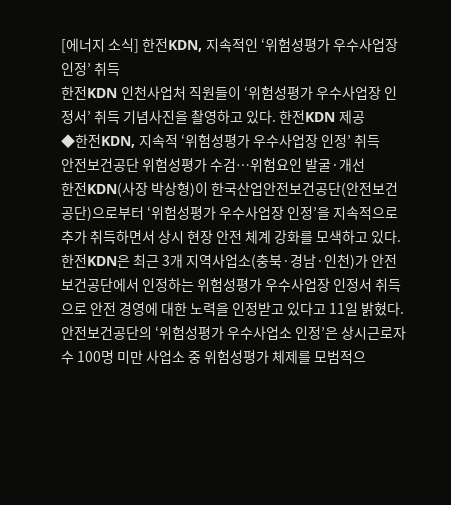[에너지 소식] 한전KDN, 지속적인 ‘위험성평가 우수사업장 인정’ 취득
한전KDN 인천사업처 직원들이 ‘위험성평가 우수사업장 인정서’ 취득 기념사진을 촬영하고 있다. 한전KDN 제공
◆한전KDN, 지속적 ‘위험성평가 우수사업장 인정’ 취득
안전보건공단 위험성평가 수검…위험요인 발굴·개선
한전KDN(사장 박상형)이 한국산업안전보건공단(안전보건공단)으로부터 ‘위험성평가 우수사업장 인정’을 지속적으로 추가 취득하면서 상시 현장 안전 체계 강화를 모색하고 있다.
한전KDN은 최근 3개 지역사업소(충북·경남·인천)가 안전보건공단에서 인정하는 위험성평가 우수사업장 인정서 취득으로 안전 경영에 대한 노력을 인정받고 있다고 11일 밝혔다.
안전보건공단의 ‘위험성평가 우수사업소 인정’은 상시근로자 수 100명 미만 사업소 중 위험성평가 체제를 모범적으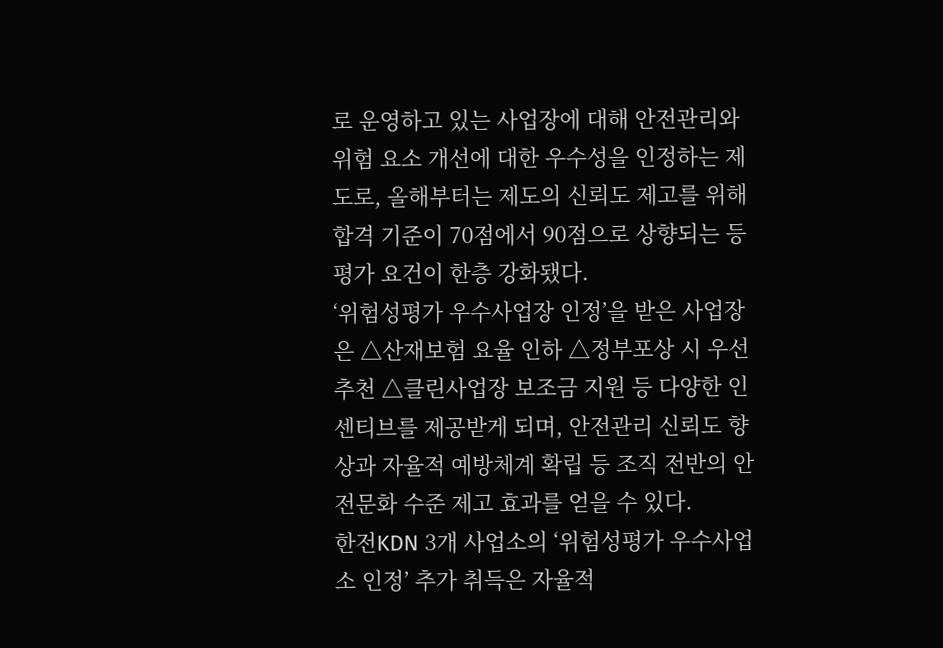로 운영하고 있는 사업장에 대해 안전관리와 위험 요소 개선에 대한 우수성을 인정하는 제도로, 올해부터는 제도의 신뢰도 제고를 위해 합격 기준이 70점에서 90점으로 상향되는 등 평가 요건이 한층 강화됐다.
‘위험성평가 우수사업장 인정’을 받은 사업장은 △산재보험 요율 인하 △정부포상 시 우선 추천 △클린사업장 보조금 지원 등 다양한 인센티브를 제공받게 되며, 안전관리 신뢰도 향상과 자율적 예방체계 확립 등 조직 전반의 안전문화 수준 제고 효과를 얻을 수 있다.
한전KDN 3개 사업소의 ‘위험성평가 우수사업소 인정’ 추가 취득은 자율적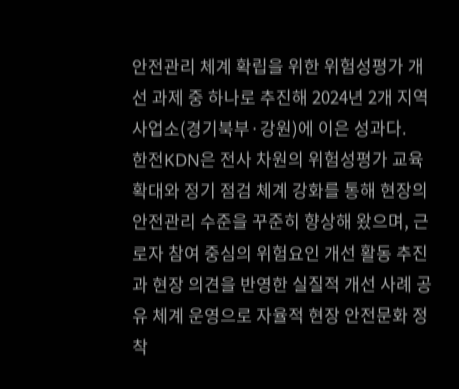안전관리 체계 확립을 위한 위험성평가 개선 과제 중 하나로 추진해 2024년 2개 지역사업소(경기북부·강원)에 이은 성과다.
한전KDN은 전사 차원의 위험성평가 교육 확대와 정기 점검 체계 강화를 통해 현장의 안전관리 수준을 꾸준히 향상해 왔으며, 근로자 참여 중심의 위험요인 개선 활동 추진과 현장 의견을 반영한 실질적 개선 사례 공유 체계 운영으로 자율적 현장 안전문화 정착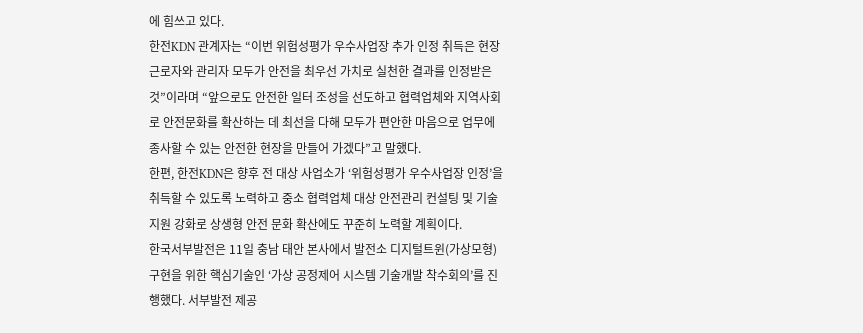에 힘쓰고 있다.
한전KDN 관계자는 “이번 위험성평가 우수사업장 추가 인정 취득은 현장 근로자와 관리자 모두가 안전을 최우선 가치로 실천한 결과를 인정받은 것”이라며 “앞으로도 안전한 일터 조성을 선도하고 협력업체와 지역사회로 안전문화를 확산하는 데 최선을 다해 모두가 편안한 마음으로 업무에 종사할 수 있는 안전한 현장을 만들어 가겠다”고 말했다.
한편, 한전KDN은 향후 전 대상 사업소가 ‘위험성평가 우수사업장 인정’을 취득할 수 있도록 노력하고 중소 협력업체 대상 안전관리 컨설팅 및 기술 지원 강화로 상생형 안전 문화 확산에도 꾸준히 노력할 계획이다.
한국서부발전은 11일 충남 태안 본사에서 발전소 디지털트윈(가상모형) 구현을 위한 핵심기술인 ‘가상 공정제어 시스템 기술개발 착수회의’를 진행했다. 서부발전 제공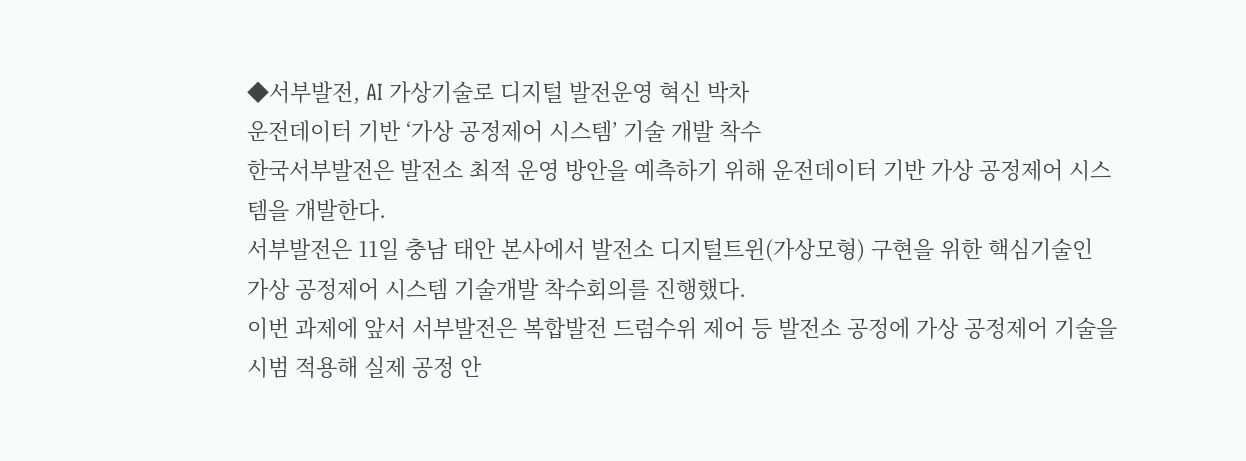◆서부발전, AI 가상기술로 디지털 발전운영 혁신 박차
운전데이터 기반 ‘가상 공정제어 시스템’ 기술 개발 착수
한국서부발전은 발전소 최적 운영 방안을 예측하기 위해 운전데이터 기반 가상 공정제어 시스템을 개발한다.
서부발전은 11일 충남 태안 본사에서 발전소 디지털트윈(가상모형) 구현을 위한 핵심기술인 가상 공정제어 시스템 기술개발 착수회의를 진행했다.
이번 과제에 앞서 서부발전은 복합발전 드럼수위 제어 등 발전소 공정에 가상 공정제어 기술을 시범 적용해 실제 공정 안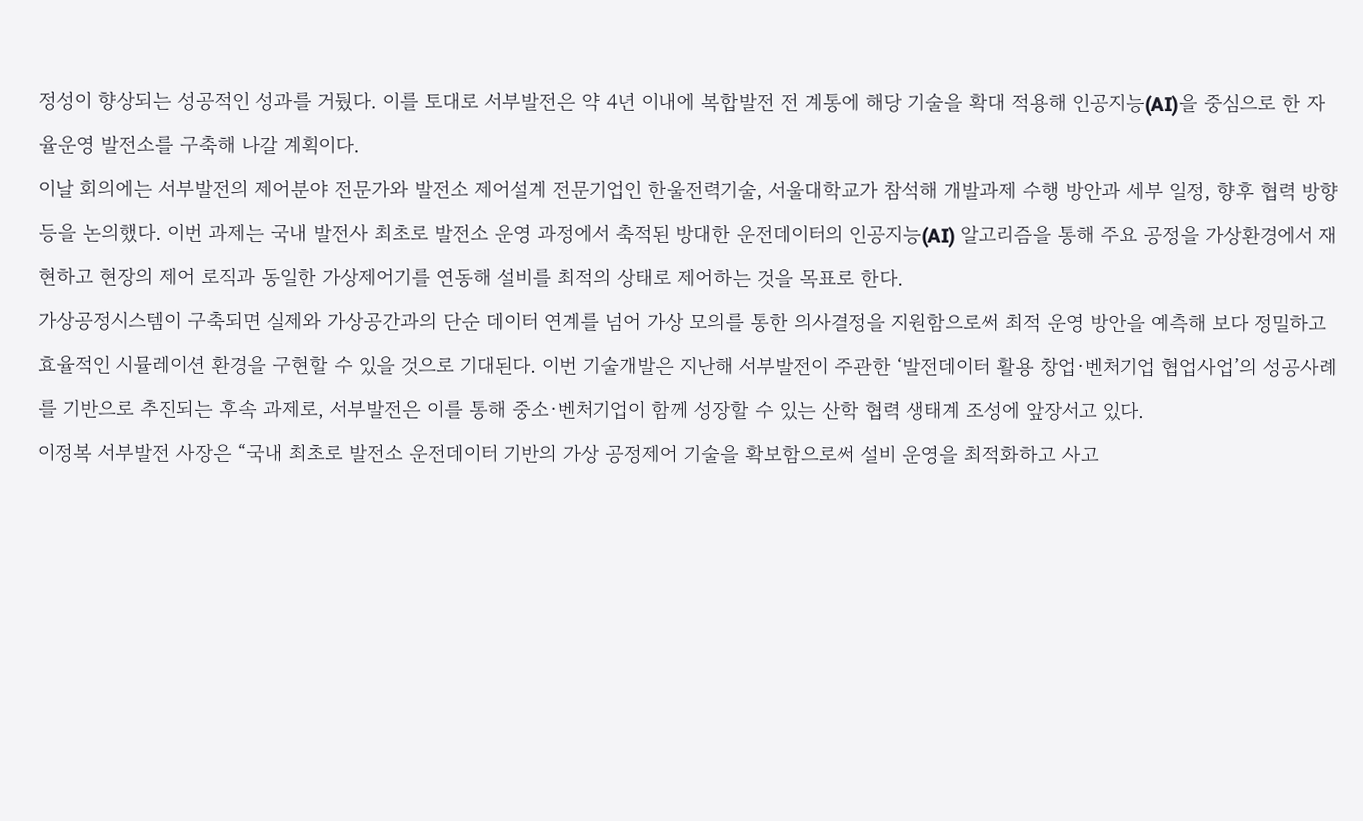정성이 향상되는 성공적인 성과를 거뒀다. 이를 토대로 서부발전은 약 4년 이내에 복합발전 전 계통에 해당 기술을 확대 적용해 인공지능(AI)을 중심으로 한 자율운영 발전소를 구축해 나갈 계획이다.
이날 회의에는 서부발전의 제어분야 전문가와 발전소 제어설계 전문기업인 한울전력기술, 서울대학교가 참석해 개발과제 수행 방안과 세부 일정, 향후 협력 방향 등을 논의했다. 이번 과제는 국내 발전사 최초로 발전소 운영 과정에서 축적된 방대한 운전데이터의 인공지능(AI) 알고리즘을 통해 주요 공정을 가상환경에서 재현하고 현장의 제어 로직과 동일한 가상제어기를 연동해 설비를 최적의 상태로 제어하는 것을 목표로 한다.
가상공정시스템이 구축되면 실제와 가상공간과의 단순 데이터 연계를 넘어 가상 모의를 통한 의사결정을 지원함으로써 최적 운영 방안을 예측해 보다 정밀하고 효율적인 시뮬레이션 환경을 구현할 수 있을 것으로 기대된다. 이번 기술개발은 지난해 서부발전이 주관한 ‘발전데이터 활용 창업·벤처기업 협업사업’의 성공사례를 기반으로 추진되는 후속 과제로, 서부발전은 이를 통해 중소·벤처기업이 함께 성장할 수 있는 산학 협력 생태계 조성에 앞장서고 있다.
이정복 서부발전 사장은 “국내 최초로 발전소 운전데이터 기반의 가상 공정제어 기술을 확보함으로써 설비 운영을 최적화하고 사고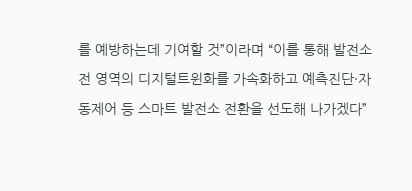를 예방하는데 기여할 것”이라며 “이를 통해 발전소 전 영역의 디지털트윈화를 가속화하고 예측진단·자동제어 등 스마트 발전소 전환을 선도해 나가겠다”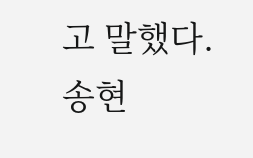고 말했다.
송현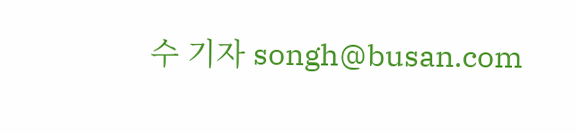수 기자 songh@busan.com